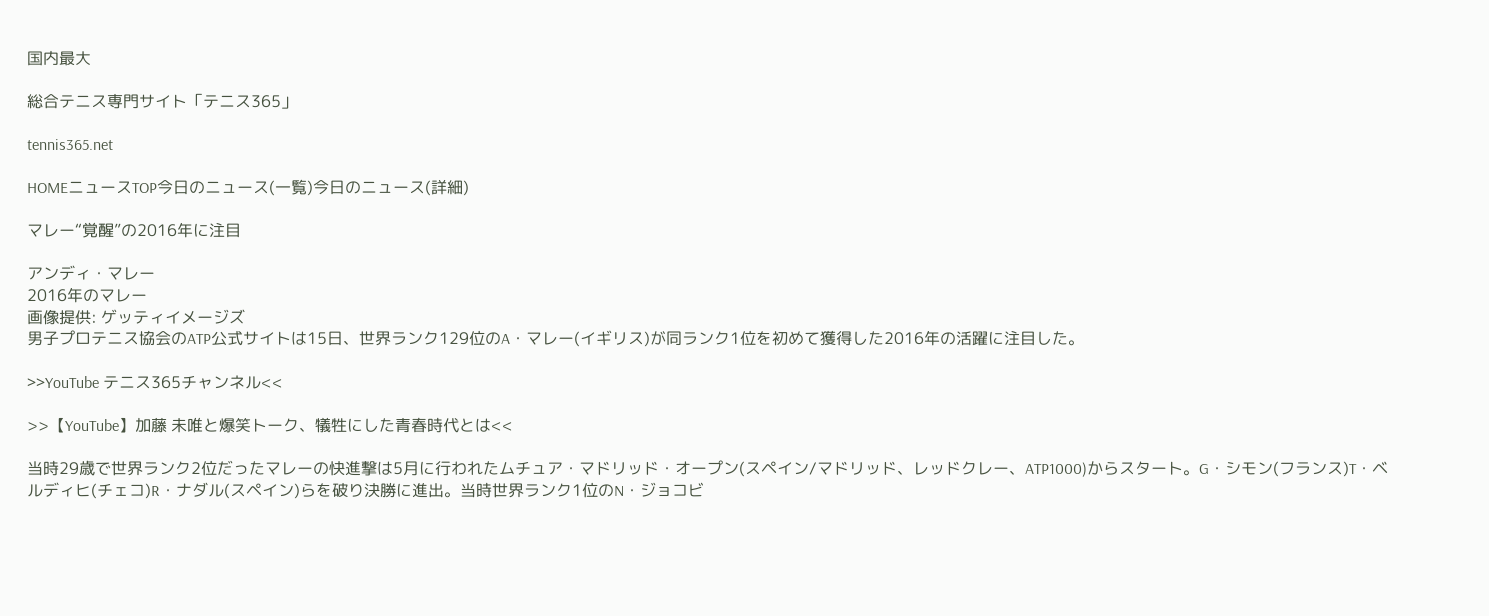国内最大

総合テニス専門サイト「テニス365」

tennis365.net

HOMEニュースTOP今日のニュース(一覧)今日のニュース(詳細)

マレー“覚醒”の2016年に注目

アンディ・マレー
2016年のマレー
画像提供: ゲッティイメージズ
男子プロテニス協会のATP公式サイトは15日、世界ランク129位のA・マレー(イギリス)が同ランク1位を初めて獲得した2016年の活躍に注目した。

>>YouTube テニス365チャンネル<<

>>【YouTube】加藤 未唯と爆笑トーク、犠牲にした青春時代とは<<

当時29歳で世界ランク2位だったマレーの快進撃は5月に行われたムチュア・マドリッド・オープン(スペイン/マドリッド、レッドクレー、ATP1000)からスタート。G・シモン(フランス)T・ベルディヒ(チェコ)R・ナダル(スペイン)らを破り決勝に進出。当時世界ランク1位のN・ジョコビ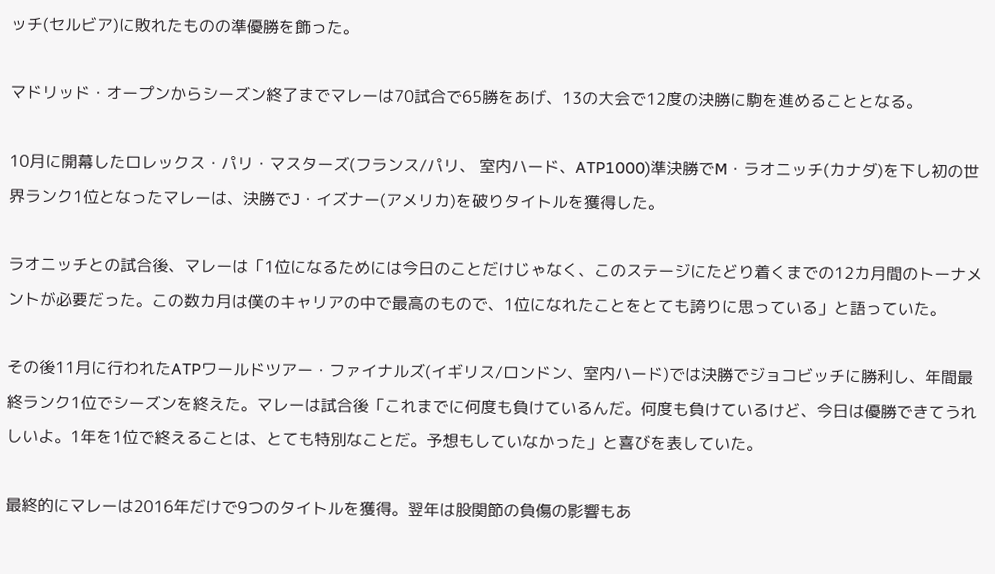ッチ(セルビア)に敗れたものの準優勝を飾った。

マドリッド・オープンからシーズン終了までマレーは70試合で65勝をあげ、13の大会で12度の決勝に駒を進めることとなる。

10月に開幕したロレックス・パリ・マスターズ(フランス/パリ、 室内ハード、ATP1000)準決勝でM・ラオニッチ(カナダ)を下し初の世界ランク1位となったマレーは、決勝でJ・イズナー(アメリカ)を破りタイトルを獲得した。

ラオニッチとの試合後、マレーは「1位になるためには今日のことだけじゃなく、このステージにたどり着くまでの12カ月間のトーナメントが必要だった。この数カ月は僕のキャリアの中で最高のもので、1位になれたことをとても誇りに思っている」と語っていた。

その後11月に行われたATPワールドツアー・ファイナルズ(イギリス/ロンドン、室内ハード)では決勝でジョコビッチに勝利し、年間最終ランク1位でシーズンを終えた。マレーは試合後「これまでに何度も負けているんだ。何度も負けているけど、今日は優勝できてうれしいよ。1年を1位で終えることは、とても特別なことだ。予想もしていなかった」と喜びを表していた。

最終的にマレーは2016年だけで9つのタイトルを獲得。翌年は股関節の負傷の影響もあ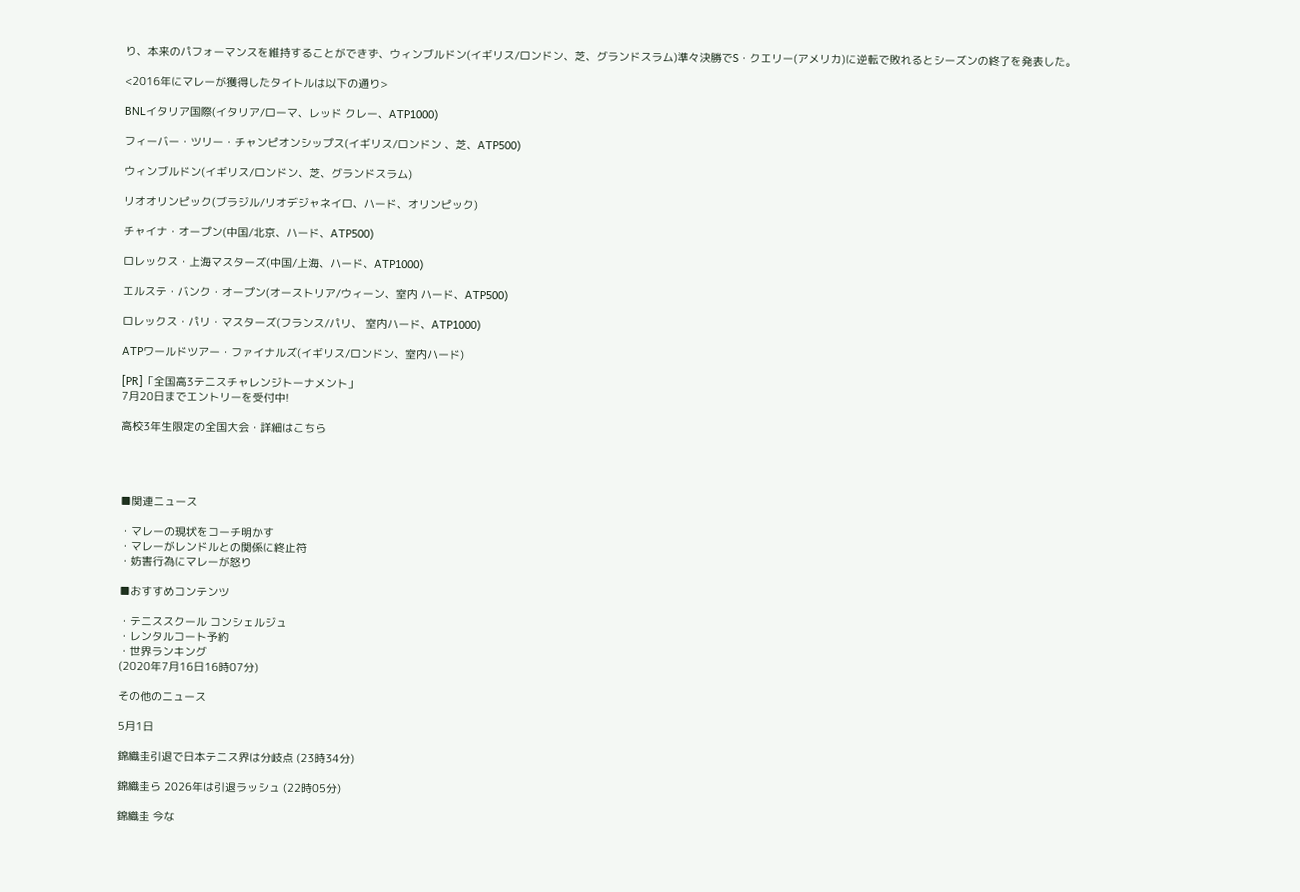り、本来のパフォーマンスを維持することができず、ウィンブルドン(イギリス/ロンドン、芝、グランドスラム)準々決勝でS・クエリー(アメリカ)に逆転で敗れるとシーズンの終了を発表した。

<2016年にマレーが獲得したタイトルは以下の通り>

BNLイタリア国際(イタリア/ローマ、レッド クレー、ATP1000)

フィーバー・ツリー・チャンピオンシップス(イギリス/ロンドン 、芝、ATP500)

ウィンブルドン(イギリス/ロンドン、芝、グランドスラム)

リオオリンピック(ブラジル/リオデジャネイロ、ハード、オリンピック)

チャイナ・オープン(中国/北京、ハード、ATP500)

ロレックス・上海マスターズ(中国/上海、ハード、ATP1000)

エルステ・バンク・オープン(オーストリア/ウィーン、室内 ハード、ATP500)

ロレックス・パリ・マスターズ(フランス/パリ、 室内ハード、ATP1000)

ATPワールドツアー・ファイナルズ(イギリス/ロンドン、室内ハード)

[PR]「全国高3テニスチャレンジトーナメント」
7月20日までエントリーを受付中!

高校3年生限定の全国大会・詳細はこちら




■関連ニュース

・マレーの現状をコーチ明かす
・マレーがレンドルとの関係に終止符
・妨害行為にマレーが怒り

■おすすめコンテンツ

・テニススクール コンシェルジュ
・レンタルコート予約
・世界ランキング
(2020年7月16日16時07分)

その他のニュース

5月1日

錦織圭引退で日本テニス界は分岐点 (23時34分)

錦織圭ら 2026年は引退ラッシュ (22時05分)

錦織圭 今な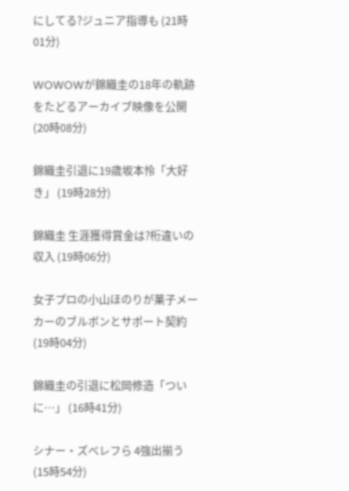にしてる?ジュニア指導も (21時01分)

WOWOWが錦織圭の18年の軌跡をたどるアーカイブ映像を公開 (20時08分)

錦織圭引退に19歳坂本怜「大好き」 (19時28分)

錦織圭 生涯獲得賞金は?桁違いの収入 (19時06分)

女子プロの小山ほのりが菓子メーカーのブルボンとサポート契約 (19時04分)

錦織圭の引退に松岡修造「ついに…」 (16時41分)

シナー・ズべレフら 4強出揃う (15時54分)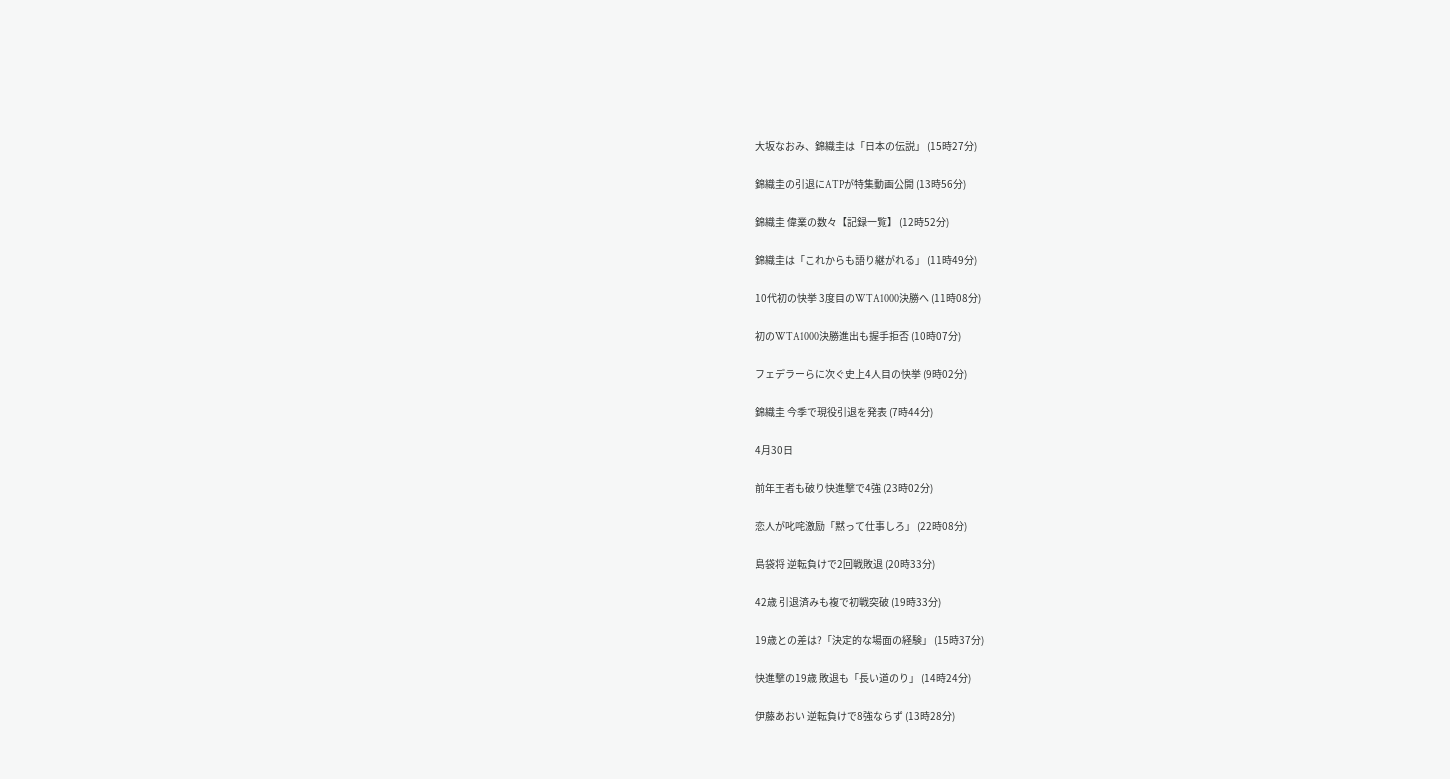大坂なおみ、錦織圭は「日本の伝説」 (15時27分)

錦織圭の引退にATPが特集動画公開 (13時56分)

錦織圭 偉業の数々【記録一覧】 (12時52分)

錦織圭は「これからも語り継がれる」 (11時49分)

10代初の快挙 3度目のWTA1000決勝へ (11時08分)

初のWTA1000決勝進出も握手拒否 (10時07分)

フェデラーらに次ぐ史上4人目の快挙 (9時02分)

錦織圭 今季で現役引退を発表 (7時44分)

4月30日

前年王者も破り快進撃で4強 (23時02分)

恋人が叱咤激励「黙って仕事しろ」 (22時08分)

島袋将 逆転負けで2回戦敗退 (20時33分)

42歳 引退済みも複で初戦突破 (19時33分)

19歳との差は?「決定的な場面の経験」 (15時37分)

快進撃の19歳 敗退も「長い道のり」 (14時24分)

伊藤あおい 逆転負けで8強ならず (13時28分)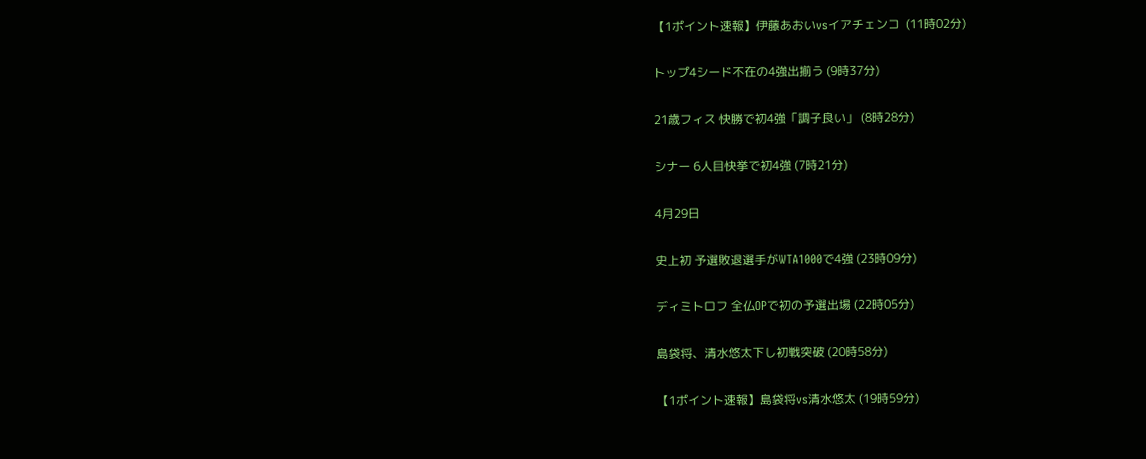【1ポイント速報】伊藤あおいvsイアチェンコ  (11時02分)

トップ4シード不在の4強出揃う (9時37分)

21歳フィス 快勝で初4強「調子良い」 (8時28分)

シナー 6人目快挙で初4強 (7時21分)

4月29日

史上初 予選敗退選手がWTA1000で4強 (23時09分)

ディミトロフ 全仏OPで初の予選出場 (22時05分)

島袋将、清水悠太下し初戦突破 (20時58分)

【1ポイント速報】島袋将vs清水悠太 (19時59分)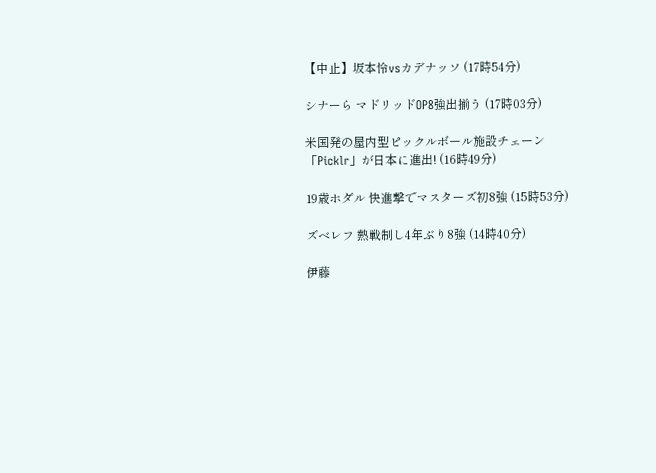【中止】坂本怜vsカデナッソ (17時54分)

シナーら マドリッドOP8強出揃う (17時03分)

米国発の屋内型ピックルボール施設チェーン「Picklr」が日本に進出! (16時49分)

19歳ホダル 快進撃でマスターズ初8強 (15時53分)

ズベレフ 熱戦制し4年ぶり8強 (14時40分)

伊藤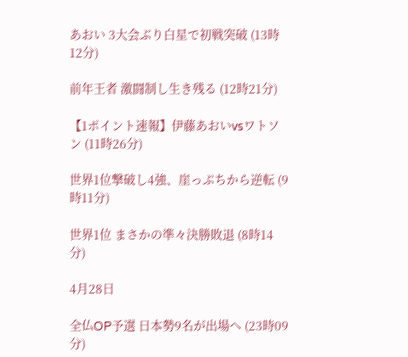あおい 3大会ぶり白星で初戦突破 (13時12分)

前年王者 激闘制し生き残る (12時21分)

【1ポイント速報】伊藤あおいvsワトソン (11時26分)

世界1位撃破し4強、崖っぷちから逆転 (9時11分)

世界1位 まさかの準々決勝敗退 (8時14分)

4月28日

全仏OP予選 日本勢9名が出場へ (23時09分)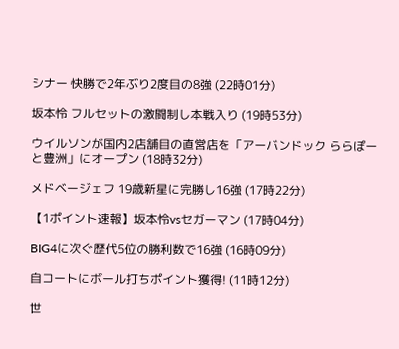シナー 快勝で2年ぶり2度目の8強 (22時01分)

坂本怜 フルセットの激闘制し本戦入り (19時53分)

ウイルソンが国内2店舗目の直営店を「アーバンドック ららぽーと豊洲」にオープン (18時32分)

メドベージェフ 19歳新星に完勝し16強 (17時22分)

【1ポイント速報】坂本怜vsセガーマン (17時04分)

BIG4に次ぐ歴代5位の勝利数で16強 (16時09分)

自コートにボール打ちポイント獲得! (11時12分)

世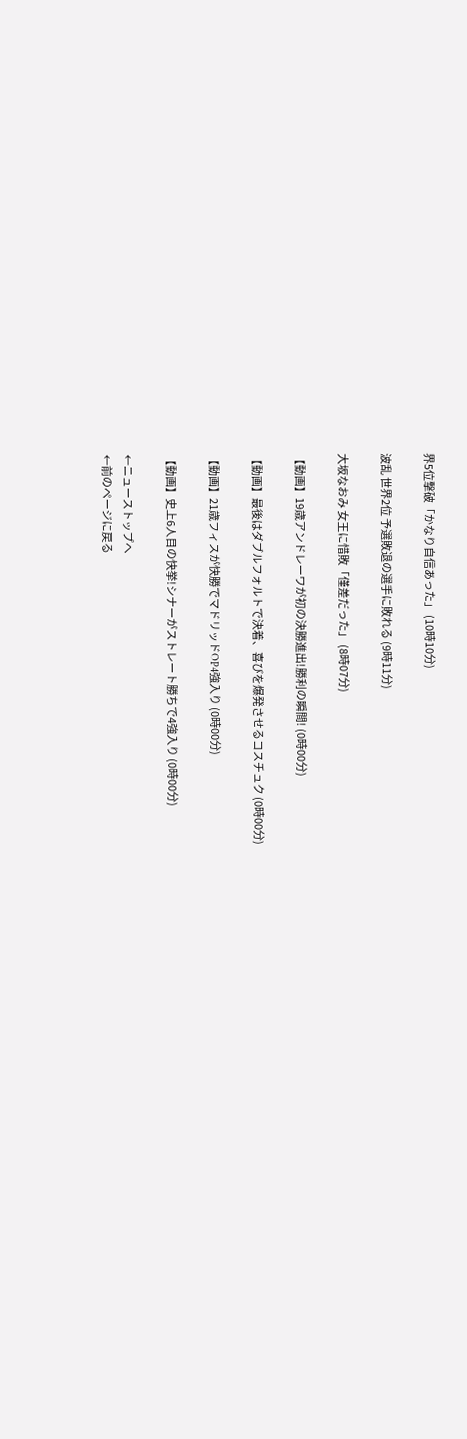界5位撃破「かなり自信あった」 (10時10分)

波乱 世界2位 予選敗退の選手に敗れる (9時11分)

大坂なおみ 女王に惜敗「僅差だった」 (8時07分)

【動画】19歳アンドレーワが初の決勝進出!勝利の瞬間! (0時00分)

【動画】最後はダブルフォルトで決着、喜びを爆発させるコスチュク (0時00分)

【動画】21歳フィスが快勝でマドリッドOP4強入り (0時00分)

【動画】史上6人目の快挙!シナーがストレート勝ちで4強入り (0時00分)

←ニューストップへ
←前のページに戻る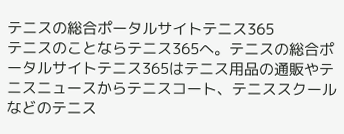テニスの総合ポータルサイトテニス365
テニスのことならテニス365へ。テニスの総合ポータルサイトテニス365はテニス用品の通販やテニスニュースからテニスコート、テニススクールなどのテニス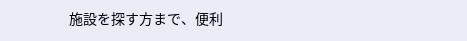施設を探す方まで、便利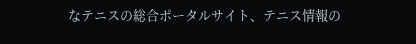なテニスの総合ポータルサイト、テニス情報の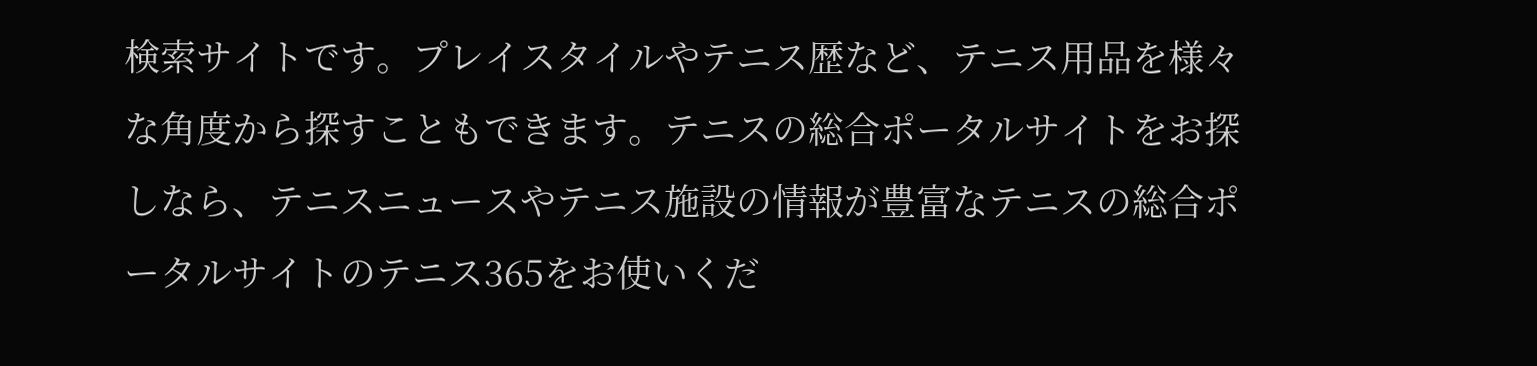検索サイトです。プレイスタイルやテニス歴など、テニス用品を様々な角度から探すこともできます。テニスの総合ポータルサイトをお探しなら、テニスニュースやテニス施設の情報が豊富なテニスの総合ポータルサイトのテニス365をお使いくだ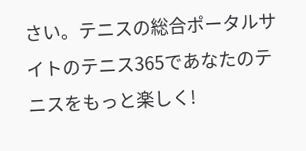さい。テニスの総合ポータルサイトのテニス365であなたのテニスをもっと楽しく!